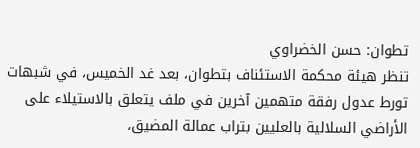تطوان: حسن الخضراوي
تنظر هيئة محكمة الاستئناف بتطوان، بعد غد الخميس، في شبهات تورط عدول رفقة متهمين آخرين في ملف يتعلق بالاستيلاء على الأراضي السلالية بالعليين بتراب عمالة المضيق،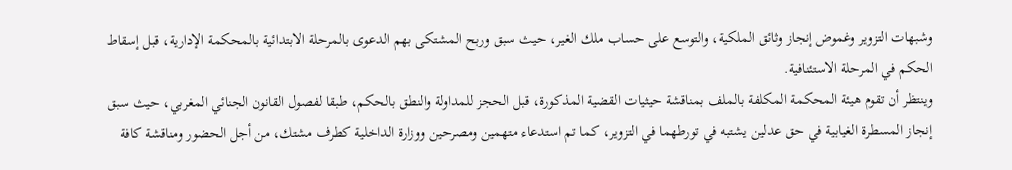وشبهات التزوير وغموض إنجاز وثائق الملكية، والتوسع على حساب ملك الغير، حيث سبق وربح المشتكى بهم الدعوى بالمرحلة الابتدائية بالمحكمة الإدارية، قبل إسقاط الحكم في المرحلة الاستئنافية.
وينتظر أن تقوم هيئة المحكمة المكلفة بالملف بمناقشة حيثيات القضية المذكورة، قبل الحجز للمداولة والنطق بالحكم، طبقا لفصول القانون الجنائي المغربي، حيث سبق إنجاز المسطرة الغيابية في حق عدلين يشتبه في تورطهما في التزوير، كما تم استدعاء متهمين ومصرحين ووزارة الداخلية كطرف مشتك، من أجل الحضور ومناقشة كافة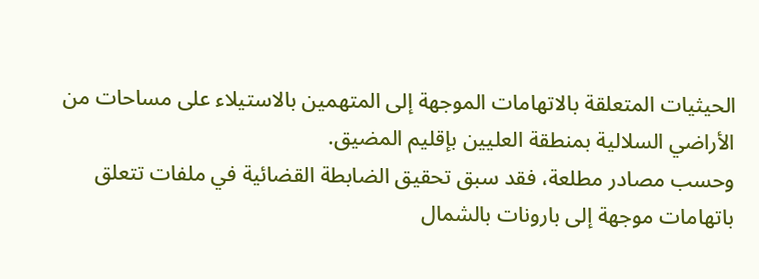الحيثيات المتعلقة بالاتهامات الموجهة إلى المتهمين بالاستيلاء على مساحات من الأراضي السلالية بمنطقة العليين بإقليم المضيق.
وحسب مصادر مطلعة، فقد سبق تحقيق الضابطة القضائية في ملفات تتعلق باتهامات موجهة إلى بارونات بالشمال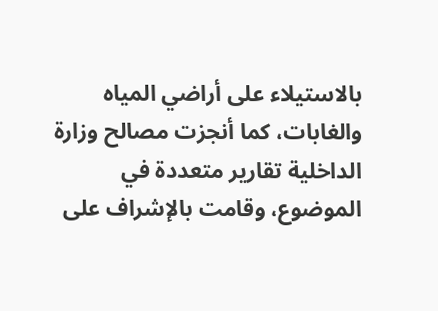بالاستيلاء على أراضي المياه والغابات، كما أنجزت مصالح وزارة الداخلية تقارير متعددة في الموضوع، وقامت بالإشراف على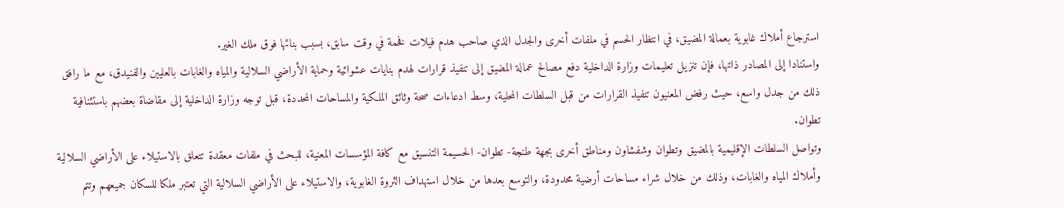استرجاع أملاك غابوية بعمالة المضيق، في انتظار الحسم في ملفات أخرى والجدل الذي صاحب هدم فيلات فخمة في وقت سابق، بسبب بنائها فوق ملك الغير.
واستنادا إلى المصادر ذاتها، فإن تنزيل تعليمات وزارة الداخلية دفع مصالح عمالة المضيق إلى تنفيذ قرارات لهدم بنايات عشوائية وحماية الأراضي السلالية والمياه والغابات بالعليين والفنيدق، مع ما رافق ذلك من جدل واسع، حيث رفض المعنيون تنفيذ القرارات من قبل السلطات المحلية، وسط ادعاءات صحة وثائق الملكية والمساحات المحددة، قبل توجه وزارة الداخلية إلى مقاضاة بعضهم باستئنافية تطوان.
وتواصل السلطات الإقليمية بالمضيق وتطوان وشفشاون ومناطق أخرى بجهة طنجة- تطوان- الحسيمة التنسيق مع كافة المؤسسات المعنية، للبحث في ملفات معقدة تتعلق بالاستيلاء على الأراضي السلالية وأملاك المياه والغابات، وذلك من خلال شراء مساحات أرضية محدودة، والتوسع بعدها من خلال استهداف الثروة الغابوية، والاستيلاء على الأراضي السلالية التي تعتبر ملكا للسكان جميعهم وتتم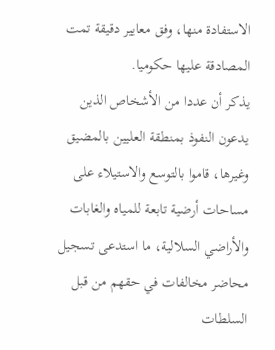الاستفادة منها، وفق معايير دقيقة تمت المصادقة عليها حكوميا.
يذكر أن عددا من الأشخاص الذين يدعون النفوذ بمنطقة العليين بالمضيق وغيرها، قاموا بالتوسع والاستيلاء على مساحات أرضية تابعة للمياه والغابات والأراضي السلالية، ما استدعى تسجيل محاضر مخالفات في حقهم من قبل السلطات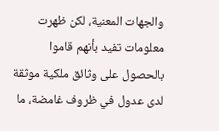والجهات المعنية، لكن ظهرت معلومات تفيد بأنهم قاموا بالحصول على وثائق ملكية موثقة لدى عدول في ظروف غامضة، ما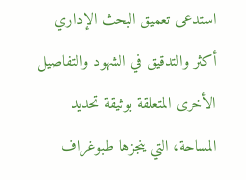استدعى تعميق البحث الإداري أكثر والتدقيق في الشهود والتفاصيل الأخرى المتعلقة بوثيقة تحديد المساحة، التي ينجزها طبوغراف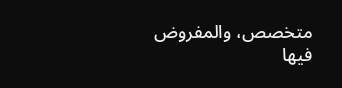متخصص، والمفروض فيها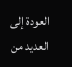العودة إلى العديد من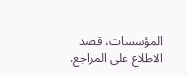المؤسسات، قصد الاطلاع على المراجع.